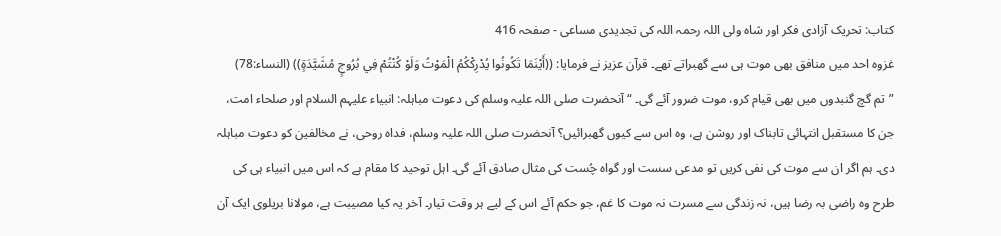کتاب: تحریک آزادی فکر اور شاہ ولی اللہ رحمہ اللہ کی تجدیدی مساعی - صفحہ 416
غزوہ احد میں منافق بھی موت ہی سے گھبراتے تھے۔ قرآن عزیز نے فرمایا: ((أَيْنَمَا تَكُونُوا يُدْرِكْكُمُ الْمَوْتُ وَلَوْ كُنْتُمْ فِي بُرُوجٍ مُشَيَّدَةٍ)) (النساء:78) ”تم گچ گنبدوں میں بھی قیام کرو، موت ضرور آئے گی۔ “ آنحضرت صلی اللہ علیہ وسلم کی دعوت مباہلہ: انبیاء علیہم السلام اور صلحاء امت، جن کا مستقبل انتہائی تابناک اور روشن ہے، وہ اس سے کیوں گھبرائیں؟ آنحضرت صلی اللہ علیہ وسلم، فداہ روحی، نے مخالفین کو دعوت مباہلہ دی۔ ہم اگر ان سے موت کی نفی کریں تو مدعی سست اور گواہ چُست کی مثال صادق آئے گی۔ اہل توحید کا مقام ہے کہ اس میں انبیاء ہی کی طرح وہ راضی بہ رضا ہیں، نہ زندگی سے مسرت نہ موت کا غم، جو حکم آئے اس کے لیے ہر وقت تیار۔ آخر یہ کیا مصیبت ہے، مولانا بریلوی ایک آن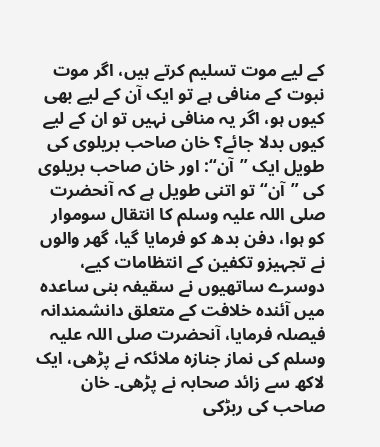کے لیے موت تسلیم کرتے ہیں، اگر موت نبوت کے منافی ہے تو ایک آن کے لیے بھی کیوں ہو، اگر یہ منافی نہیں تو ان کے لیے کیوں بدلا جائے؟ خان صاحب بریلوی کی طویل ایک ”آن“: اور خان صاحب بریلوی کی ”آن“تو اتنی طویل ہے کہ آنحضرت صلی اللہ علیہ وسلم کا انتقال سوموار کو ہوا، دفن بدھ کو فرمایا گیا، گھر والوں نے تجہیزو تکفین کے انتظامات کیے، دوسرے ساتھیوں نے سقیفہ بنی ساعدہ میں آئندہ خلافت کے متعلق دانشمندانہ فیصلہ فرمایا، آنحضرت صلی اللہ علیہ وسلم کی نماز جنازہ ملائکہ نے پڑھی، ایک لاکھ سے زائد صحابہ نے پڑھی۔ خان صاحب کی ربڑکی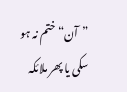”آن“ختم نہ ہو سکی یا پھر ملائکہ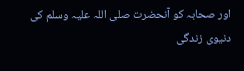اور صحابہ کو آنحضرت صلی اللہ علیہ وسلم کی دنیوی زندگی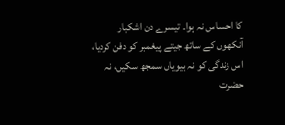کا احساس نہ ہوا۔ تیسرے دن اشکبار آنکھوں کے ساتھ جیتے پیغمبر کو دفن کردیا، اس زندگی کو نہ بیویاں سمجھ سکیں، نہ حضرت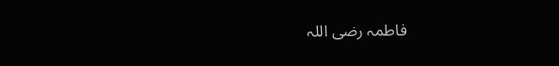فاطمہ رضی اللہ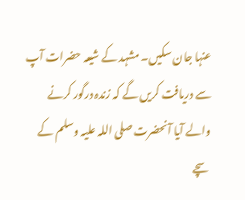عنہا جان سکیں۔ مشہد کے شیعہ حضرات آپ سے دریافت کریں گے کہ زندہ درگور کرنے والے آیا آنحضرت صلی اللہ علیہ وسلم کے سچے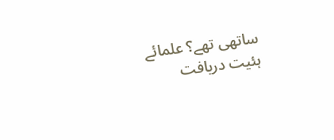ساتھی تھے؟ علمائے ہئیت دریافت